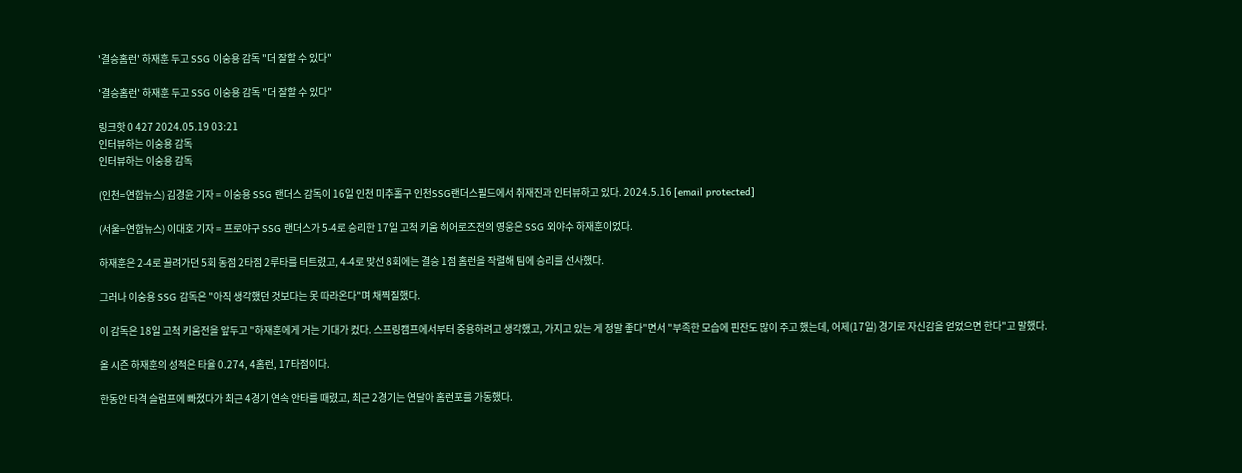'결승홈런' 하재훈 두고 SSG 이숭용 감독 "더 잘할 수 있다"

'결승홈런' 하재훈 두고 SSG 이숭용 감독 "더 잘할 수 있다"

링크핫 0 427 2024.05.19 03:21
인터뷰하는 이숭용 감독
인터뷰하는 이숭용 감독

(인천=연합뉴스) 김경윤 기자 = 이숭용 SSG 랜더스 감독이 16일 인천 미추홀구 인천SSG랜더스필드에서 취재진과 인터뷰하고 있다. 2024.5.16 [email protected]

(서울=연합뉴스) 이대호 기자 = 프로야구 SSG 랜더스가 5-4로 승리한 17일 고척 키움 히어로즈전의 영웅은 SSG 외야수 하재훈이었다.

하재훈은 2-4로 끌려가던 5회 동점 2타점 2루타를 터트렸고, 4-4로 맞선 8회에는 결승 1점 홈런을 작렬해 팀에 승리를 선사했다.

그러나 이숭용 SSG 감독은 "아직 생각했던 것보다는 못 따라온다"며 채찍질했다.

이 감독은 18일 고척 키움전을 앞두고 "하재훈에게 거는 기대가 컸다. 스프링캠프에서부터 중용하려고 생각했고, 가지고 있는 게 정말 좋다"면서 "부족한 모습에 핀잔도 많이 주고 했는데, 어제(17일) 경기로 자신감을 얻었으면 한다"고 말했다.

올 시즌 하재훈의 성적은 타율 0.274, 4홈런, 17타점이다.

한동안 타격 슬럼프에 빠졌다가 최근 4경기 연속 안타를 때렸고, 최근 2경기는 연달아 홈런포를 가동했다.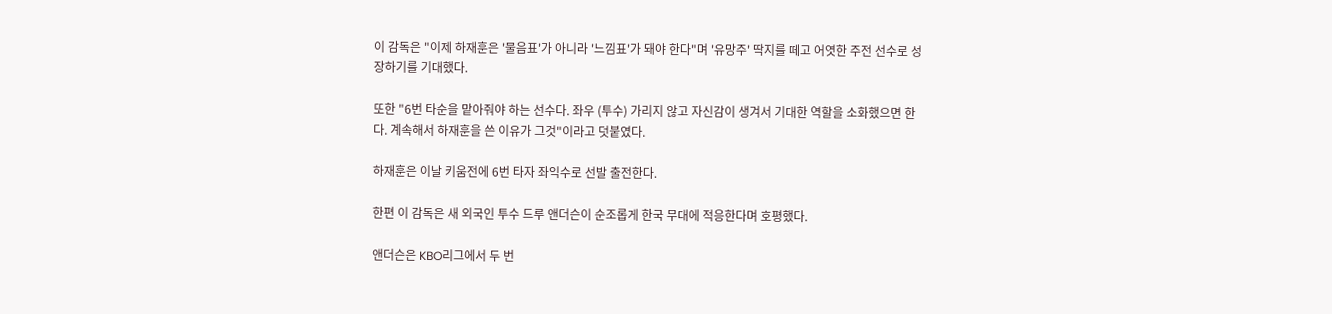이 감독은 "이제 하재훈은 '물음표'가 아니라 '느낌표'가 돼야 한다"며 '유망주' 딱지를 떼고 어엿한 주전 선수로 성장하기를 기대했다.

또한 "6번 타순을 맡아줘야 하는 선수다. 좌우 (투수) 가리지 않고 자신감이 생겨서 기대한 역할을 소화했으면 한다. 계속해서 하재훈을 쓴 이유가 그것"이라고 덧붙였다.

하재훈은 이날 키움전에 6번 타자 좌익수로 선발 출전한다.

한편 이 감독은 새 외국인 투수 드루 앤더슨이 순조롭게 한국 무대에 적응한다며 호평했다.

앤더슨은 KBO리그에서 두 번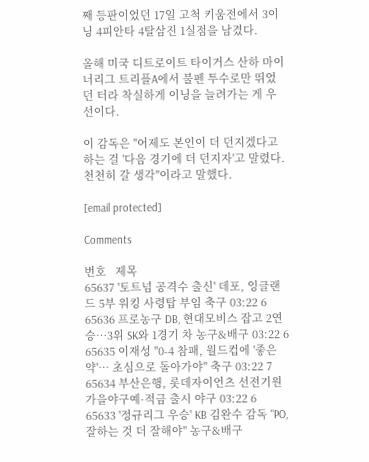째 등판이었던 17일 고척 키움전에서 3이닝 4피안타 4탈삼진 1실점을 남겼다.

올해 미국 디트로이트 타이거스 산하 마이너리그 트리플A에서 불펜 투수로만 뛰었던 터라 착실하게 이닝을 늘려가는 게 우선이다.

이 감독은 "어제도 본인이 더 던지겠다고 하는 걸 '다음 경기에 더 던지자'고 말렸다. 천천히 갈 생각"이라고 말했다.

[email protected]

Comments

번호   제목
65637 '토트넘 공격수 출신' 데포, 잉글랜드 5부 워킹 사령탑 부임 축구 03:22 6
65636 프로농구 DB, 현대모비스 잡고 2연승…3위 SK와 1경기 차 농구&배구 03:22 6
65635 이재성 "0-4 참패, 월드컵에 '좋은 약'… 초심으로 돌아가야" 축구 03:22 7
65634 부산은행, 롯데자이언츠 선전기원 가을야구예·적금 출시 야구 03:22 6
65633 '정규리그 우승' KB 김완수 감독 "PO, 잘하는 것 더 잘해야" 농구&배구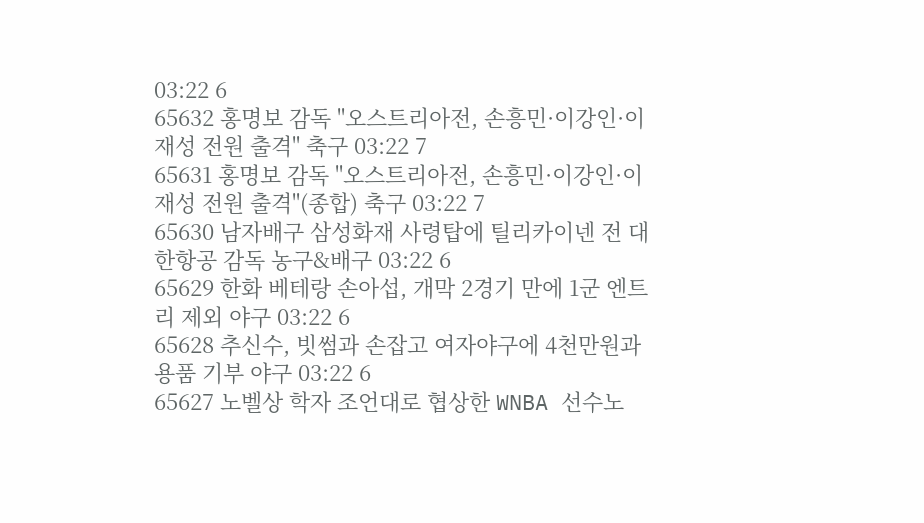03:22 6
65632 홍명보 감독 "오스트리아전, 손흥민·이강인·이재성 전원 출격" 축구 03:22 7
65631 홍명보 감독 "오스트리아전, 손흥민·이강인·이재성 전원 출격"(종합) 축구 03:22 7
65630 남자배구 삼성화재 사령탑에 틸리카이넨 전 대한항공 감독 농구&배구 03:22 6
65629 한화 베테랑 손아섭, 개막 2경기 만에 1군 엔트리 제외 야구 03:22 6
65628 추신수, 빗썸과 손잡고 여자야구에 4천만원과 용품 기부 야구 03:22 6
65627 노벨상 학자 조언대로 협상한 WNBA 선수노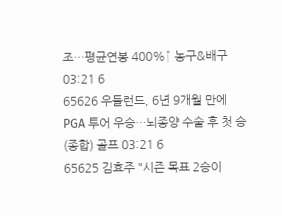조…평균연봉 400%↑ 농구&배구 03:21 6
65626 우들런드, 6년 9개월 만에 PGA 투어 우승…뇌종양 수술 후 첫 승(종합) 골프 03:21 6
65625 김효주 "시즌 목표 2승이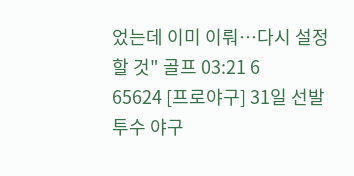었는데 이미 이뤄…다시 설정할 것" 골프 03:21 6
65624 [프로야구] 31일 선발투수 야구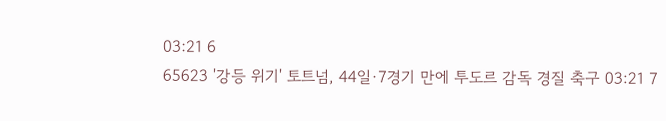03:21 6
65623 '강등 위기' 토트넘, 44일·7경기 만에 투도르 감독 경질 축구 03:21 7